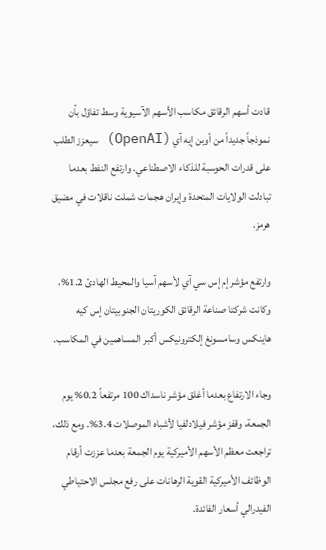قادت أسهم الرقائق مكاسب الأسهم الآسيوية وسط تفاؤل بأن نموذجاً جديداً من أوبن إيه آي (OpenAI) سيعزز الطلب على قدرات الحوسبة للذكاء الاصطناعي. وارتفع النفط بعدما تبادلت الولايات المتحدة وإيران هجمات شملت ناقلات في مضيق هرمز.

وارتفع مؤشر إم إس سي آي لأسهم آسيا والمحيط الهادئ 1.2%، وكانت شركتا صناعة الرقائق الكوريتان الجنوبيتان إس كيه هاينكس وسامسونغ إلكترونيكس أكبر المساهمين في المكاسب.

وجاء الارتفاع بعدما أغلق مؤشر ناسداك 100 مرتفعاً 0.2% يوم الجمعة، وقفز مؤشر فيلادلفيا لأشباه الموصلات 3.4%. ومع ذلك، تراجعت معظم الأسهم الأميركية يوم الجمعة بعدما عززت أرقام الوظائف الأميركية القوية الرهانات على رفع مجلس الاحتياطي الفيدرالي أسعار الفائدة.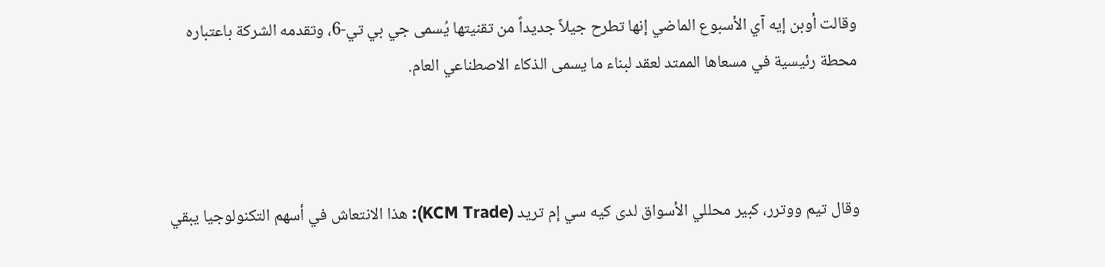وقالت أوبن إيه آي الأسبوع الماضي إنها تطرح جيلاً جديداً من تقنيتها يُسمى جي بي تي-6، وتقدمه الشركة باعتباره محطة رئيسية في مسعاها الممتد لعقد لبناء ما يسمى الذكاء الاصطناعي العام.



وقال تيم ووترر، كبير محللي الأسواق لدى كيه سي إم تريد (KCM Trade): هذا الانتعاش في أسهم التكنولوجيا يبقي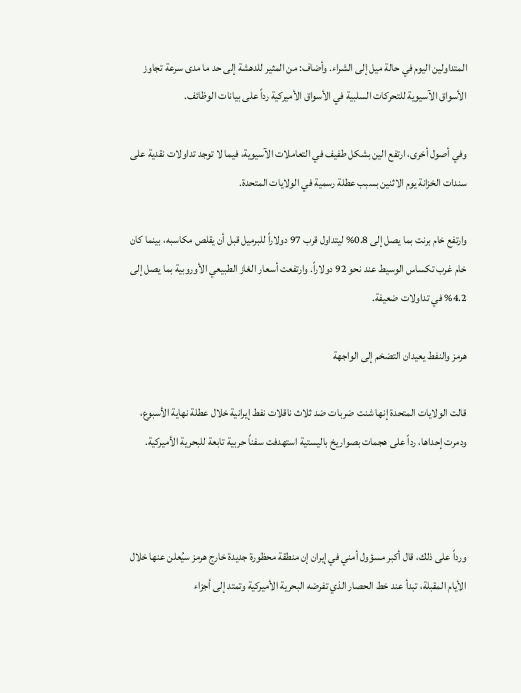المتداولين اليوم في حالة ميل إلى الشراء. وأضاف: من المثير للدهشة إلى حد ما مدى سرعة تجاوز الأسواق الآسيوية للتحركات السلبية في الأسواق الأميركية رداً على بيانات الوظائف.

وفي أصول أخرى، ارتفع الين بشكل طفيف في التعاملات الآسيوية، فيما لا توجد تداولات نقدية على سندات الخزانة يوم الاثنين بسبب عطلة رسمية في الولايات المتحدة.

وارتفع خام برنت بما يصل إلى 0.8% ليتداول قرب 97 دولاراً للبرميل قبل أن يقلص مكاسبه، بينما كان خام غرب تكساس الوسيط عند نحو 92 دولاراً. وارتفعت أسعار الغاز الطبيعي الأوروبية بما يصل إلى 4.2% في تداولات ضعيفة.

هرمز والنفط يعيدان التضخم إلى الواجهة

قالت الولايات المتحدة إنها شنت ضربات ضد ثلاث ناقلات نفط إيرانية خلال عطلة نهاية الأسبوع، ودمرت إحداها، رداً على هجمات بصواريخ باليستية استهدفت سفناً حربية تابعة للبحرية الأميركية.



ورداً على ذلك، قال أكبر مسؤول أمني في إيران إن منطقة محظورة جديدة خارج هرمز سيُعلن عنها خلال الأيام المقبلة، تبدأ عند خط الحصار الذي تفرضه البحرية الأميركية وتمتد إلى أجزاء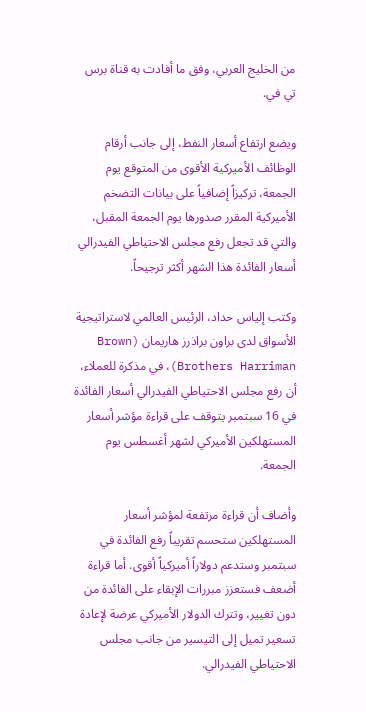من الخليج العربي، وفق ما أفادت به قناة برس تي في.

ويضع ارتفاع أسعار النفط، إلى جانب أرقام الوظائف الأميركية الأقوى من المتوقع يوم الجمعة، تركيزاً إضافياً على بيانات التضخم الأميركية المقرر صدورها يوم الجمعة المقبل، والتي قد تجعل رفع مجلس الاحتياطي الفيدرالي أسعار الفائدة هذا الشهر أكثر ترجيحاً.

وكتب إلياس حداد، الرئيس العالمي لاستراتيجية الأسواق لدى براون براذرز هاريمان (Brown Brothers Harriman)، في مذكرة للعملاء، أن رفع مجلس الاحتياطي الفيدرالي أسعار الفائدة في 16 سبتمبر يتوقف على قراءة مؤشر أسعار المستهلكين الأميركي لشهر أغسطس يوم الجمعة.

وأضاف أن قراءة مرتفعة لمؤشر أسعار المستهلكين ستحسم تقريباً رفع الفائدة في سبتمبر وستدعم دولاراً أميركياً أقوى. أما قراءة أضعف فستعزز مبررات الإبقاء على الفائدة من دون تغيير، وتترك الدولار الأميركي عرضة لإعادة تسعير تميل إلى التيسير من جانب مجلس الاحتياطي الفيدرالي.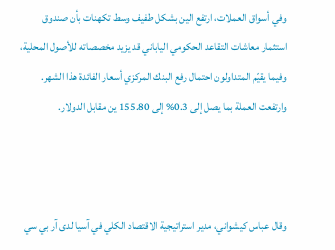وفي أسواق العملات، ارتفع الين بشكل طفيف وسط تكهنات بأن صندوق استثمار معاشات التقاعد الحكومي الياباني قد يزيد مخصصاته للأصول المحلية، وفيما يقيّم المتداولون احتمال رفع البنك المركزي أسعار الفائدة هذا الشهر. وارتفعت العملة بما يصل إلى 0.3% إلى 155.80 ين مقابل الدولار.



وقال عباس كيشواني، مدير استراتيجية الاقتصاد الكلي في آسيا لدى آر بي سي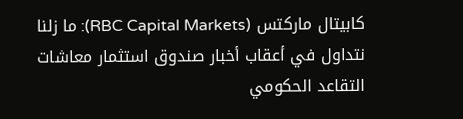كابيتال ماركتس (RBC Capital Markets): ما زلنا نتداول في أعقاب أخبار صندوق استثمار معاشات التقاعد الحكومي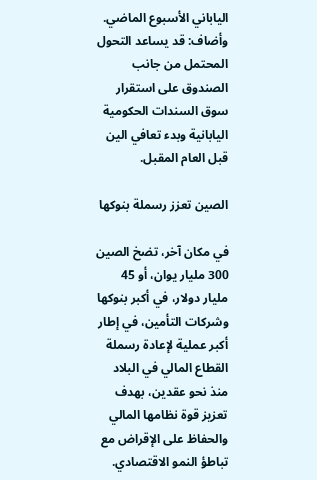الياباني الأسبوع الماضي. وأضاف: قد يساعد التحول المحتمل من جانب الصندوق على استقرار سوق السندات الحكومية اليابانية وبدء تعافي الين قبل العام المقبل.

الصين تعزز رسملة بنوكها

في مكان آخر، تضخ الصين 300 مليار يوان، أو 45 مليار دولار، في أكبر بنوكها وشركات التأمين، في إطار أكبر عملية لإعادة رسملة القطاع المالي في البلاد منذ نحو عقدين، بهدف تعزيز قوة نظامها المالي والحفاظ على الإقراض مع تباطؤ النمو الاقتصادي.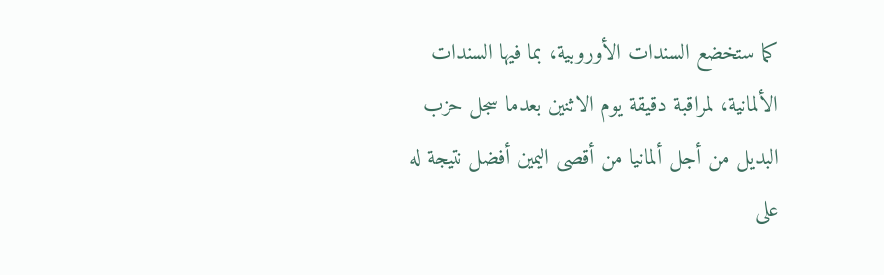كما ستخضع السندات الأوروبية، بما فيها السندات الألمانية، لمراقبة دقيقة يوم الاثنين بعدما سجل حزب البديل من أجل ألمانيا من أقصى اليمين أفضل نتيجة له على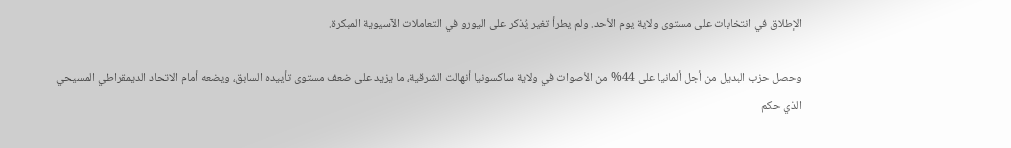الإطلاق في انتخابات على مستوى ولاية يوم الأحد. ولم يطرأ تغير يُذكر على اليورو في التعاملات الآسيوية المبكرة.

وحصل حزب البديل من أجل ألمانيا على 44% من الأصوات في ولاية ساكسونيا أنهالت الشرقية، ما يزيد على ضعف مستوى تأييده السابق، ويضعه أمام الاتحاد الديمقراطي المسيحي الذي حكم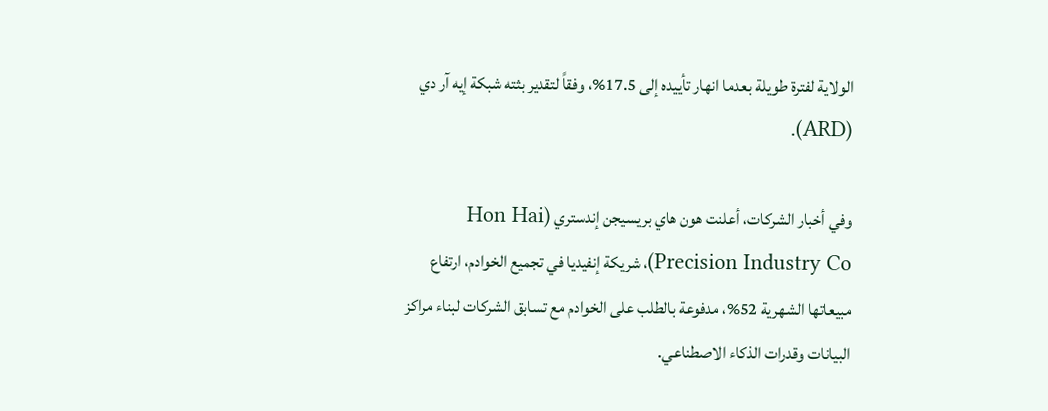الولاية لفترة طويلة بعدما انهار تأييده إلى 17.5%، وفقاً لتقدير بثته شبكة إيه آر دي (ARD).

وفي أخبار الشركات، أعلنت هون هاي بريسيجن إندستري (Hon Hai Precision Industry Co)، شريكة إنفيديا في تجميع الخوادم، ارتفاع مبيعاتها الشهرية 52%، مدفوعة بالطلب على الخوادم مع تسابق الشركات لبناء مراكز البيانات وقدرات الذكاء الاصطناعي.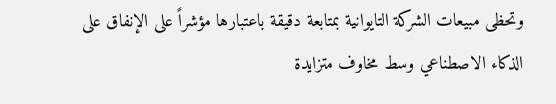وتحظى مبيعات الشركة التايوانية بمتابعة دقيقة باعتبارها مؤشراً على الإنفاق على الذكاء الاصطناعي وسط مخاوف متزايدة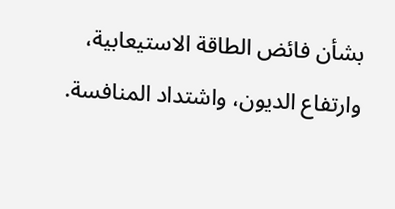بشأن فائض الطاقة الاستيعابية، وارتفاع الديون، واشتداد المنافسة.